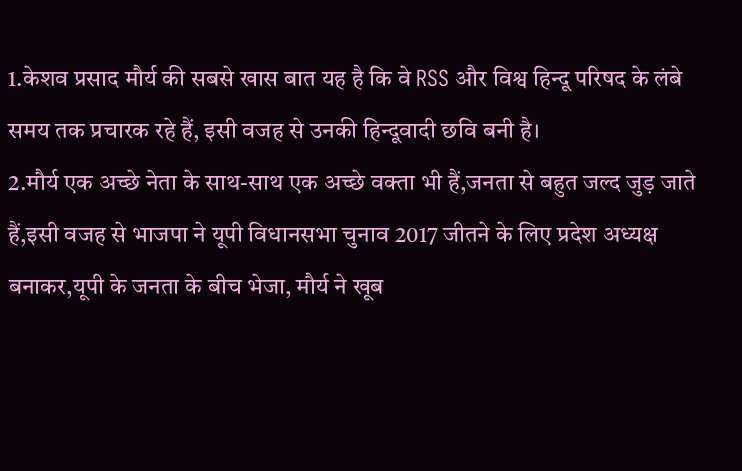1.केशव प्रसाद मौर्य की सबसे खास बात यह है कि वे RSS और विश्व हिन्दू परिषद के लंबे समय तक प्रचारक रहे हैं, इसी वजह से उनकी हिन्दूवादी छवि बनी है।
2.मौर्य एक अच्छे नेता के साथ-साथ एक अच्छे वक्ता भी हैं,जनता से बहुत जल्द जुड़ जाते हैं,इसी वजह से भाजपा ने यूपी विधानसभा चुनाव 2017 जीतने के लिए प्रदेश अध्यक्ष बनाकर,यूपी के जनता के बीच भेजा, मौर्य ने खूब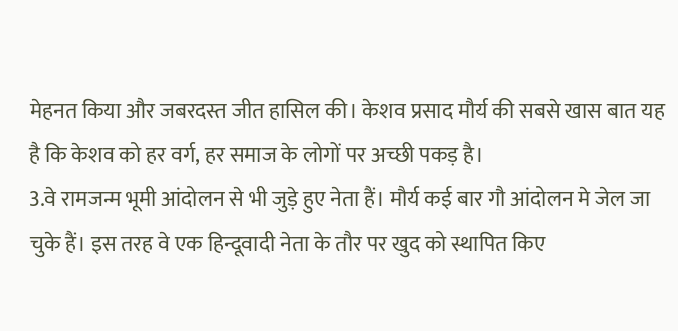मेहनत किया और जबरदस्त जीत हासिल की। केशव प्रसाद मौर्य की सबसे खास बात यह है कि केशव को हर वर्ग, हर समाज के लोगों पर अच्छी पकड़ है।
3.वे रामजन्म भूमी आंदोलन से भी जुड़े हुए नेता हैं। मौर्य कई बार गौ आंदोलन मे जेल जा चुके हैं। इस तरह वे एक हिन्दूवादी नेता के तौर पर खुद को स्थापित किए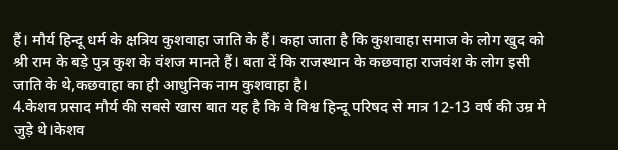हैं। मौर्य हिन्दू धर्म के क्षत्रिय कुशवाहा जाति के हैं। कहा जाता है कि कुशवाहा समाज के लोग खुद को श्री राम के बड़े पुत्र कुश के वंशज मानते हैं। बता दें कि राजस्थान के कछवाहा राजवंश के लोग इसी जाति के थे,कछवाहा का ही आधुनिक नाम कुशवाहा है।
4.केशव प्रसाद मौर्य की सबसे खास बात यह है कि वे विश्व हिन्दू परिषद से मात्र 12-13 वर्ष की उम्र मे जुड़े थे।केशव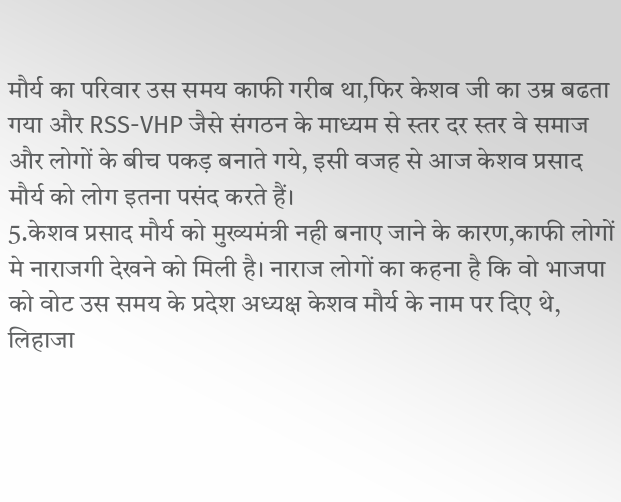मौर्य का परिवार उस समय काफी गरीब था,फिर केशव जी का उम्र बढता गया और RSS-VHP जैसे संगठन के माध्यम से स्तर दर स्तर वे समाज और लोगों के बीच पकड़ बनाते गये, इसी वजह से आज केशव प्रसाद मौर्य को लोग इतना पसंद करते हैं।
5.केशव प्रसाद मौर्य को मुख्यमंत्री नही बनाए जाने के कारण,काफी लोगों मे नाराजगी देखने को मिली है। नाराज लोगों का कहना है कि वो भाजपा को वोट उस समय के प्रदेश अध्यक्ष केशव मौर्य के नाम पर दिए थे, लिहाजा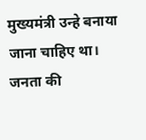मुख्यमंत्री उन्हे बनाया जाना चाहिए था। जनता की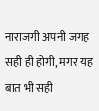नाराजगी अपनी जगह सही ही होगी, मगर यह बात भी सही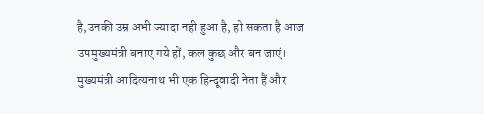है,उनकी उम्र अभी ज्यादा नही हुआ है, हो सकता है आज उपमुख्यमंत्री बनाए गये हों, कल कुछ और बन जाएं।
मुख्यमंत्री आदित्यनाथ भी एक हिन्दूवादी नेता हैं और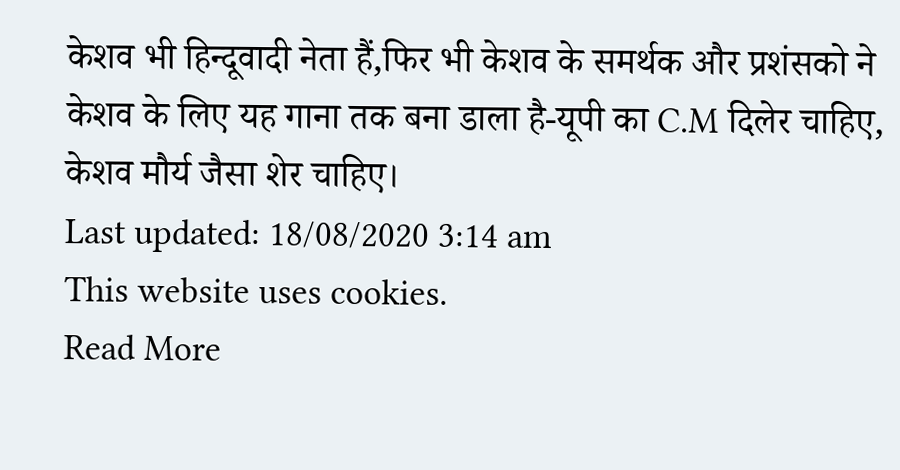केशव भी हिन्दूवादी नेता हैं,फिर भी केशव के समर्थक और प्रशंसको ने केशव के लिए यह गाना तक बना डाला है-यूपी का C.M दिलेर चाहिए, केशव मौर्य जैसा शेर चाहिए।
Last updated: 18/08/2020 3:14 am
This website uses cookies.
Read More